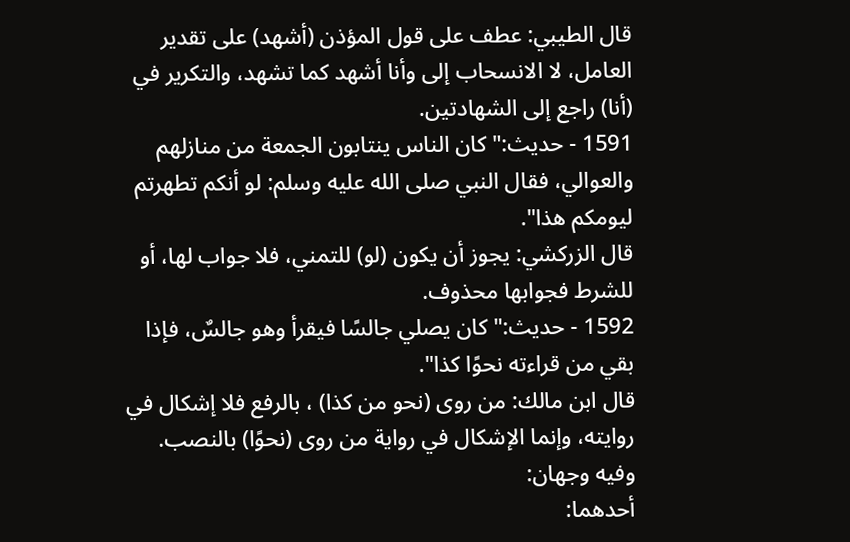قال الطيبي: عطف على قول المؤذن (أشهد) على تقدير العامل، لا الانسحاب إلى وأنا أشهد كما تشهد، والتكرير في (أنا) راجع إلى الشهادتين.
1591 - حديث:"كان الناس ينتابون الجمعة من منازلهم والعوالي، فقال النبي صلى الله عليه وسلم: لو أنكم تطهرتم ليومكم هذا".
قال الزركشي: يجوز أن يكون (لو) للتمني، فلا جواب لها، أو للشرط فجوابها محذوف.
1592 - حديث:"كان يصلي جالسًا فيقرأ وهو جالسٌ، فإذا بقي من قراءته نحوًا كذا".
قال ابن مالك: من روى (نحو من كذا) ، بالرفع فلا إشكال في روايته، وإنما الإشكال في رواية من روى (نحوًا) بالنصب. وفيه وجهان:
أحدهما: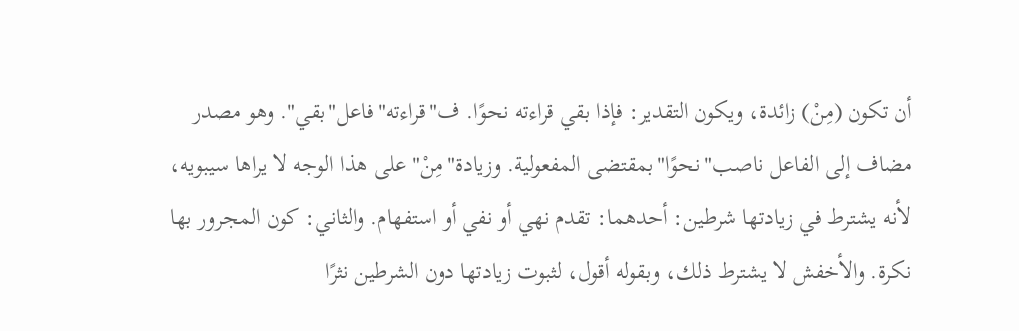أن تكون (مِنْ) زائدة، ويكون التقدير: فإذا بقي قراءته نحوًا. ف"قراءته"فاعل"بقي". وهو مصدر مضاف إلى الفاعل ناصب"نحوًا"بمقتضى المفعولية. وزيادة"مِنْ"على هذا الوجه لا يراها سيبويه، لأنه يشترط في زيادتها شرطين: أحدهما: تقدم نهي أو نفي أو استفهام. والثاني: كون المجرور بها نكرة. والأخفش لا يشترط ذلك، وبقوله أقول، لثبوت زيادتها دون الشرطين نثرًا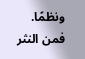ونظمًا. فمن النثر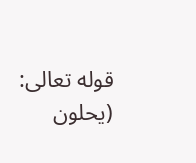قوله تعالى: (يحلون